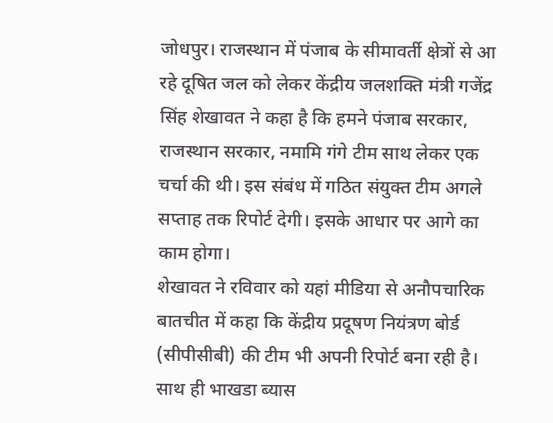जोधपुर। राजस्थान में पंजाब के सीमावर्ती क्षेत्रों से आ रहे दूषित जल को लेकर केंद्रीय जलशक्ति मंत्री गजेंद्र सिंह शेखावत ने कहा है कि हमने पंजाब सरकार, राजस्थान सरकार, नमामि गंगे टीम साथ लेकर एक चर्चा की थी। इस संबंध में गठित संयुक्त टीम अगले सप्ताह तक रिपोर्ट देगी। इसके आधार पर आगे का काम होगा।
शेखावत ने रविवार को यहां मीडिया से अनौपचारिक बातचीत में कहा कि केंद्रीय प्रदूषण नियंत्रण बोर्ड (सीपीसीबी) की टीम भी अपनी रिपोर्ट बना रही है। साथ ही भाखडा ब्यास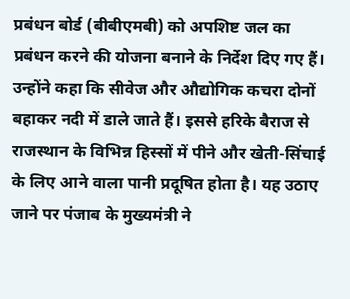प्रबंधन बोर्ड (बीबीएमबी) को अपशिष्ट जल का प्रबंधन करने की योजना बनाने के निर्देश दिए गए हैं।
उन्होंने कहा कि सीवेज और औद्योगिक कचरा दोनों बहाकर नदी में डाले जाते हैं। इससे हरिके बैराज से राजस्थान के विभिन्न हिस्सों में पीने और खेती-सिंचाई के लिए आने वाला पानी प्रदूषित होता है। यह उठाए जाने पर पंजाब के मुख्यमंत्री ने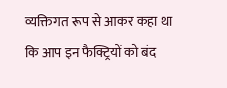व्यक्तिगत रूप से आकर कहा था कि आप इन फैक्ट्रियों को बंद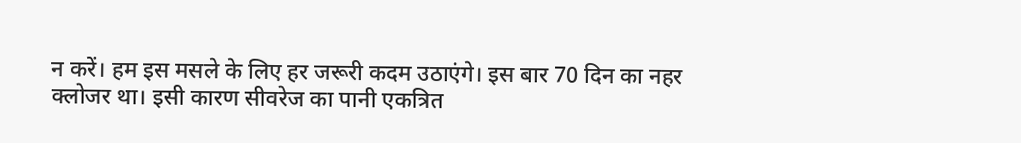न करें। हम इस मसले के लिए हर जरूरी कदम उठाएंगे। इस बार 70 दिन का नहर क्लोजर था। इसी कारण सीवरेज का पानी एकत्रित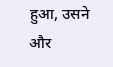हुआ, उसने और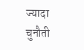ज्यादा चुनौती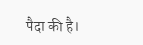पैदा की है।